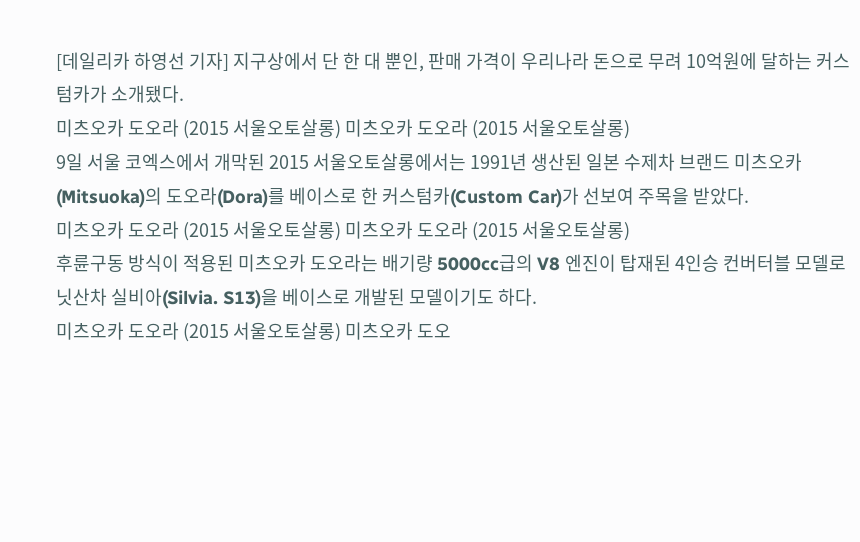[데일리카 하영선 기자] 지구상에서 단 한 대 뿐인, 판매 가격이 우리나라 돈으로 무려 10억원에 달하는 커스텀카가 소개됐다.
미츠오카 도오라 (2015 서울오토살롱) 미츠오카 도오라 (2015 서울오토살롱)
9일 서울 코엑스에서 개막된 2015 서울오토살롱에서는 1991년 생산된 일본 수제차 브랜드 미츠오카(Mitsuoka)의 도오라(Dora)를 베이스로 한 커스텀카(Custom Car)가 선보여 주목을 받았다.
미츠오카 도오라 (2015 서울오토살롱) 미츠오카 도오라 (2015 서울오토살롱)
후륜구동 방식이 적용된 미츠오카 도오라는 배기량 5000cc급의 V8 엔진이 탑재된 4인승 컨버터블 모델로 닛산차 실비아(Silvia. S13)을 베이스로 개발된 모델이기도 하다.
미츠오카 도오라 (2015 서울오토살롱) 미츠오카 도오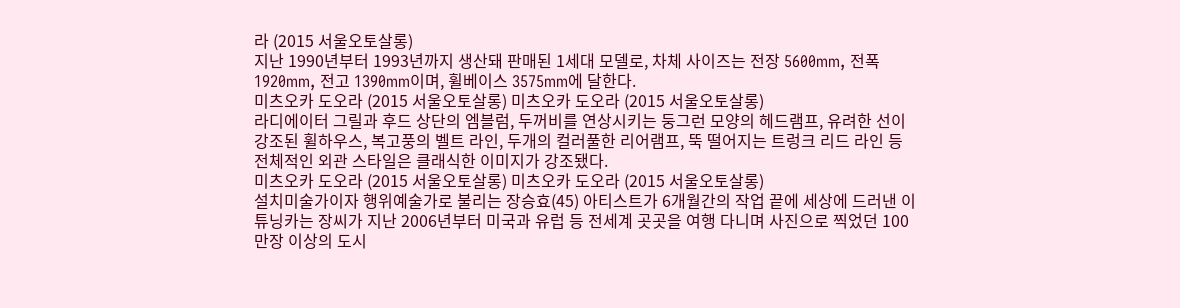라 (2015 서울오토살롱)
지난 1990년부터 1993년까지 생산돼 판매된 1세대 모델로, 차체 사이즈는 전장 5600mm, 전폭 1920mm, 전고 1390mm이며, 휠베이스 3575mm에 달한다.
미츠오카 도오라 (2015 서울오토살롱) 미츠오카 도오라 (2015 서울오토살롱)
라디에이터 그릴과 후드 상단의 엠블럼, 두꺼비를 연상시키는 둥그런 모양의 헤드램프, 유려한 선이 강조된 휠하우스, 복고풍의 벨트 라인, 두개의 컬러풀한 리어램프, 뚝 떨어지는 트렁크 리드 라인 등 전체적인 외관 스타일은 클래식한 이미지가 강조됐다.
미츠오카 도오라 (2015 서울오토살롱) 미츠오카 도오라 (2015 서울오토살롱)
설치미술가이자 행위예술가로 불리는 장승효(45) 아티스트가 6개월간의 작업 끝에 세상에 드러낸 이 튜닝카는 장씨가 지난 2006년부터 미국과 유럽 등 전세계 곳곳을 여행 다니며 사진으로 찍었던 100만장 이상의 도시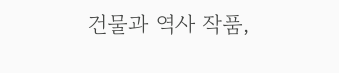건물과 역사 작품,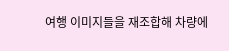여행 이미지들을 재조합해 차량에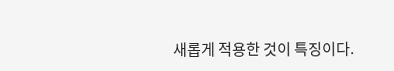새롭게 적용한 것이 특징이다.